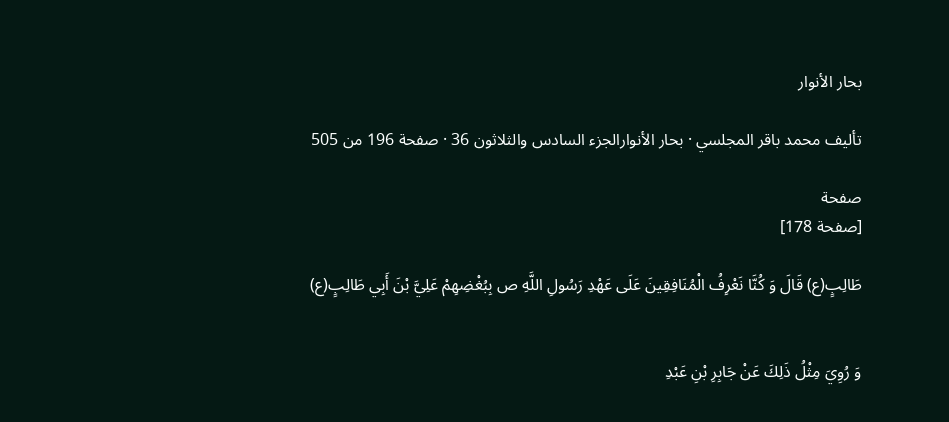بحار الأنوار

تأليف محمد باقر المجلسي · بحار الأنوارالجزء السادس والثلاثون 36 · صفحة 196 من 505

صفحة
[صفحة 178]

طَالِبٍ(ع) قَالَ وَ كُنَّا نَعْرِفُ الْمُنَافِقِينَ عَلَى عَهْدِ رَسُولِ اللَّهِ ص بِبُغْضِهِمْ عَلِيَّ بْنَ أَبِي طَالِبٍ(ع)


وَ رُوِيَ مِثْلُ ذَلِكَ عَنْ جَابِرِ بْنِ عَبْدِ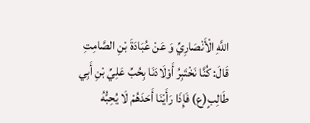اللَّهِ الْأَنْصَارِيِّ وَ عَنْ عُبَادَةَ بْنِ الصَّامِتِ قَالَ: كُنَّا نَخْتَبِرُ أَوْلَادَنَا بِحُبِّ عَلِيِّ بْنِ أَبِي طَالِبٍ(ع) فَإِذَا رَأَيْنَا أَحَدَهُمْ لَا يُحِبُّهُ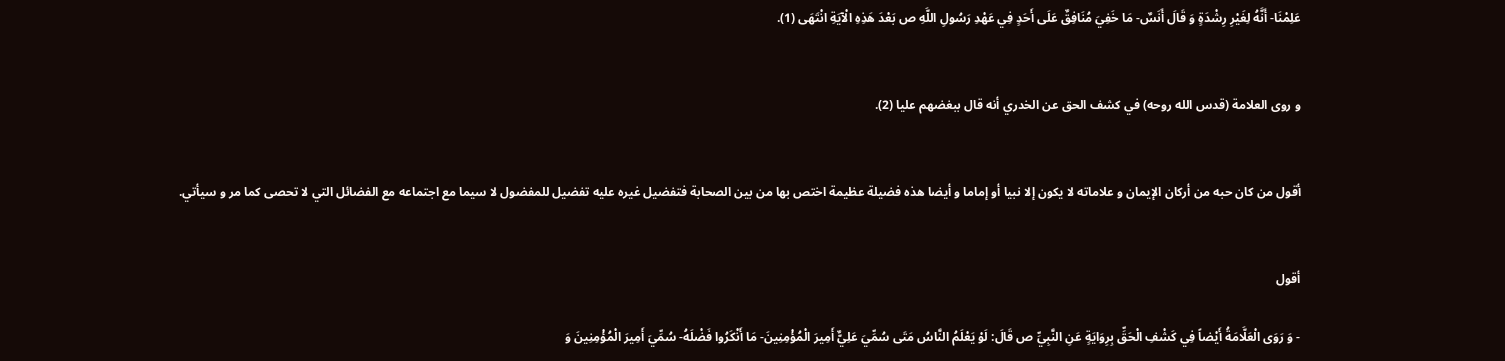عَلِمْنَا- أَنَّهُ لِغَيْرِ رِشْدَةٍ وَ قَالَ أَنَسٌ- مَا خَفِيَ مُنَافِقٌ عَلَى أَحَدٍ فِي عَهْدِ رَسُولِ اللَّهِ ص بَعْدَ هَذِهِ الْآيَةِ انْتَهَى (1).


و روى العلامة (قدس الله روحه) في كشف الحق عن الخدري أنه قال ببغضهم عليا (2).


أقول من كان حبه من أركان الإيمان و علاماته لا يكون إلا نبيا أو إماما و أيضا هذه فضيلة عظيمة اختص بها من بين الصحابة فتفضيل غيره عليه تفضيل للمفضول لا سيما مع اجتماعه مع الفضائل التي لا تحصى كما مر و سيأتي.


أقول

- وَ رَوَى الْعَلَّامَةُ أَيْضاً فِي كَشْفِ الْحَقِّ بِرِوَايَةٍ عَنِ النَّبِيِّ ص قَالَ: لَوْ يَعْلَمُ النَّاسُ مَتَى سُمِّيَ عَلِيٌّ أَمِيرَ الْمُؤْمِنِينَ- مَا أَنْكَرُوا فَضْلَهُ- سُمِّيَ أَمِيرَ الْمُؤْمِنِينَ وَ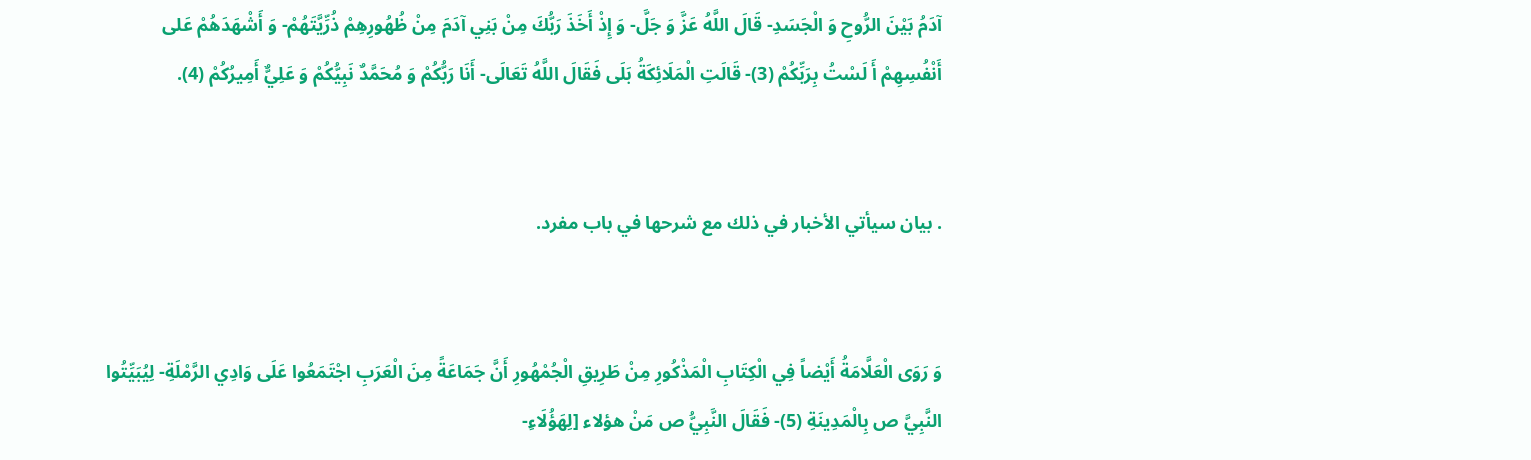آدَمُ بَيْنَ الرُّوحِ وَ الْجَسَدِ- قَالَ اللَّهُ عَزَّ وَ جَلَّ- وَ إِذْ أَخَذَ رَبُّكَ مِنْ بَنِي آدَمَ مِنْ ظُهُورِهِمْ ذُرِّيَّتَهُمْ- وَ أَشْهَدَهُمْ عَلى أَنْفُسِهِمْ أَ لَسْتُ بِرَبِّكُمْ (3)- قَالَتِ الْمَلَائِكَةُ بَلَى فَقَالَ اللَّهُ تَعَالَى- أَنَا رَبُّكُمْ وَ مُحَمَّدٌ نَبِيُّكُمْ وَ عَلِيٌّ أَمِيرُكُمْ (4).


. بيان سيأتي الأخبار في ذلك مع شرحها في باب مفرد.


وَ رَوَى الْعَلَّامَةُ أَيْضاً فِي الْكِتَابِ الْمَذْكُورِ مِنْ طَرِيقِ الْجُمْهُورِ أَنَّ جَمَاعَةً مِنَ الْعَرَبِ اجْتَمَعُوا عَلَى وَادِي الرَّمْلَةِ- لِيُبَيِّتُوا النَّبِيَّ ص بِالْمَدِينَةِ (5)- فَقَالَ النَّبِيُّ ص مَنْ هؤلاء [لِهَؤُلَاءِ-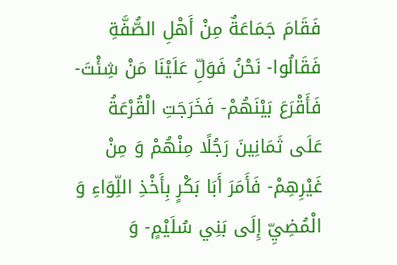فَقَامَ جَمَاعَةٌ مِنْ أَهْلِ الصُّفَّةِ فَقَالُوا- نَحْنُ فَوَلِّ عَلَيْنَا مَنْ شِئْتَ- فَأَقْرَعَ بَيْنَهُمْ- فَخَرَجَتِ الْقُرْعَةُ عَلَى ثَمَانِينَ رَجُلًا مِنْهُمْ وَ مِنْ غَيْرِهِمْ- فَأَمَرَ أَبَا بَكْرٍ بِأَخْذِ اللِّوَاءِ وَ الْمُضِيِّ إِلَى بَنِي سُلَيْمٍ- وَ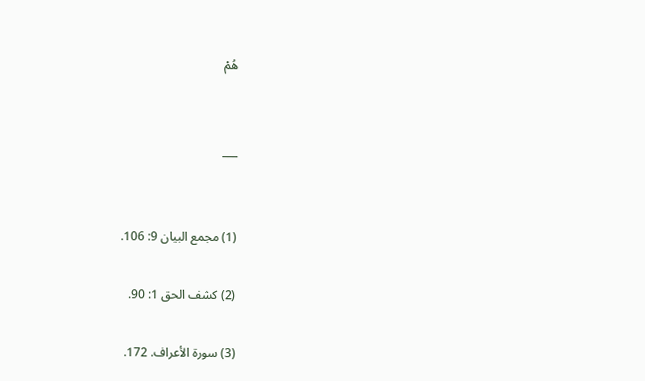هُمْ


___


(1) مجمع البيان 9: 106.

(2) كشف الحق 1: 90.

(3) سورة الأعراف. 172.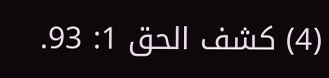(4) كشف الحق 1: 93.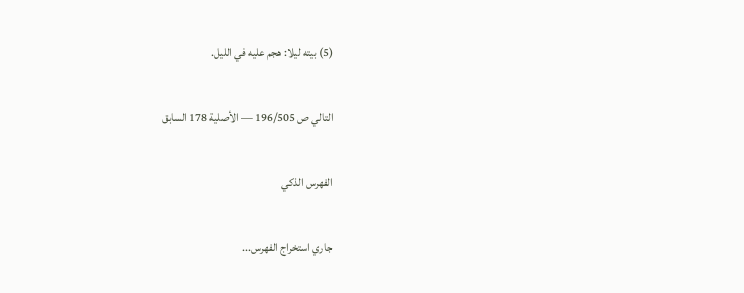(5) بيته ليلا: هجم عليه في الليل.

التالي ص 196/505 — الأصلية 178 السابق

الفهرس الذكي

جاري استخراج الفهرس...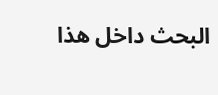البحث داخل هذا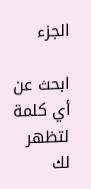الجزء

ابحث عن أي كلمة لتظهر لك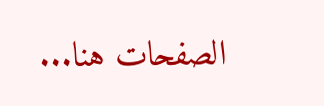الصفحات هنا...